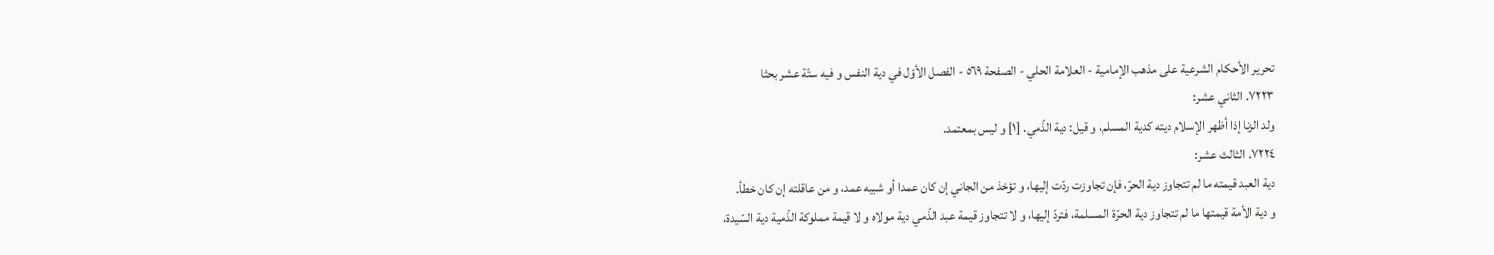تحرير الأحكام الشرعية على مذهب الإمامية - العلامة الحلي - الصفحة ٥٦٩ - الفصل الأوّل في دية النفس و فيه ستّة عشر بحثا
٧٢٢٣. الثاني عشر:
ولد الزنا إذا أظهر الإسلام ديته كدية المسلم، و قيل: دية الذّمي. [١] و ليس بمعتمد.
٧٢٢٤. الثالث عشر:
دية العبد قيمته ما لم تتجاوز دية الحرّ، فإن تجاوزت ردّت إليها، و تؤخذ من الجاني إن كان عمدا أو شبيه عمد، و من عاقلته إن كان خطأ.
و دية الأمة قيمتها ما لم تتجاوز دية الحرّة المسلمة، فتردّ إليها، و لا تتجاوز قيمة عبد الذّمي دية مولاه و لا قيمة مملوكة الذّمية دية السّيدة،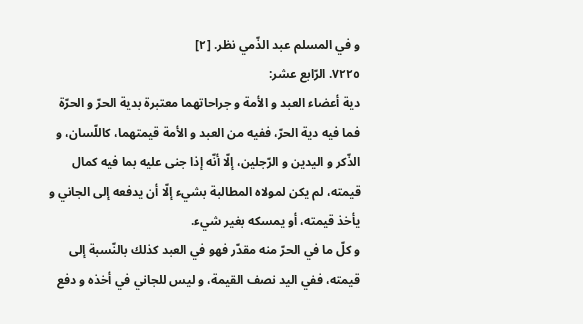و في المسلم عبد الذّمي نظر. [٢]
٧٢٢٥. الرّابع عشر:
دية أعضاء العبد و الأمة و جراحاتهما معتبرة بدية الحرّ و الحرّة فما فيه دية الحرّ، ففيه من العبد و الأمة قيمتهما، كاللّسان، و الذّكر و اليدين و الرّجلين، إلّا أنّه إذا جنى عليه بما فيه كمال قيمته، لم يكن لمولاه المطالبة بشيء إلّا أن يدفعه إلى الجاني و يأخذ قيمته، أو يمسكه بغير شيء.
و كلّ ما في الحرّ منه مقدّر فهو في العبد كذلك بالنّسبة إلى قيمته، ففي اليد نصف القيمة، و ليس للجاني في أخذه و دفع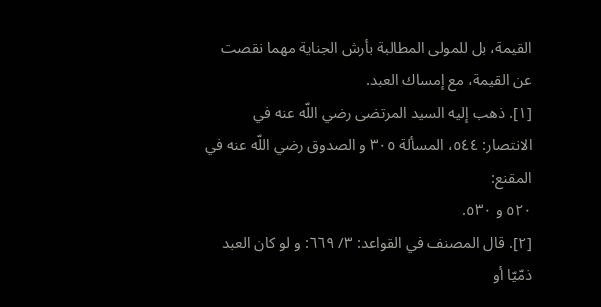القيمة، بل للمولى المطالبة بأرش الجناية مهما نقصت عن القيمة، مع إمساك العبد.
[١]. ذهب إليه السيد المرتضى رضي اللّه عنه في الانتصار: ٥٤٤، المسألة ٣٠٥ و الصدوق رضي اللّه عنه في المقنع:
٥٢٠ و ٥٣٠.
[٢]. قال المصنف في القواعد: ٣/ ٦٦٩: و لو كان العبد ذمّيّا أو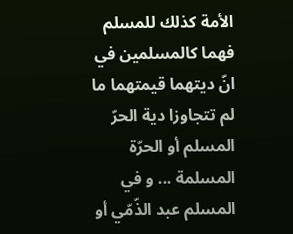الأمة كذلك للمسلم فهما كالمسلمين في انّ ديتهما قيمتهما ما لم تتجاوزا دية الحرّ المسلم أو الحرّة المسلمة ... و في المسلم عبد الذّمّي أو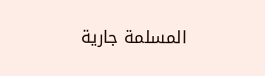المسلمة جارية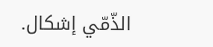الذّمّي إشكال.